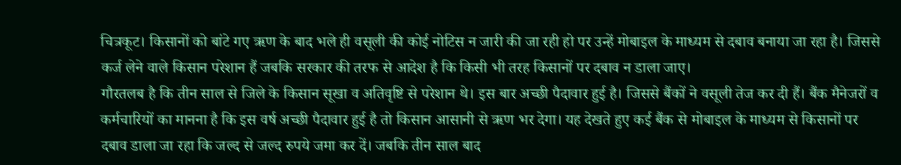चित्रकूट। किसानों को बांटे गए ऋण के बाद भले ही वसूली की कोई नोटिस न जारी की जा रही हो पर उन्हें मोबाइल के माध्यम से दबाव बनाया जा रहा है। जिससे कर्ज लेने वाले किसान परेशान हैं जबकि सरकार की तरफ से आदेश है कि किसी भी तरह किसानों पर दबाव न डाला जाए।
गौरतलब है कि तीन साल से जिले के किसान सूखा व अतिवृष्टि से परेशान थे। इस बार अच्छी पैदावार हुई है। जिससे बैंकों ने वसूली तेज कर दी हैं। बैंक मैनेजरों व कर्मचारियों का मानना है कि इस वर्ष अच्छी पैदावार हुई है तो किसान आसानी से ऋण भर देगा। यह देखते हुए कई बैंक से मोबाइल के माध्यम से किसानों पर दबाव डाला जा रहा कि जल्द से जल्द रुपये जमा कर दें। जबकि तीन साल बाद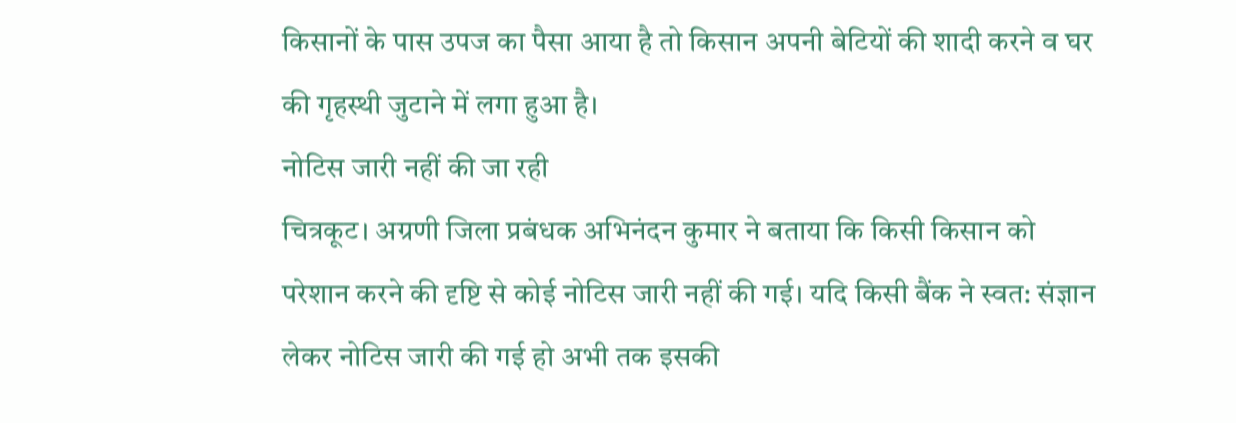किसानों के पास उपज का पैसा आया है तो किसान अपनी बेटियों की शादी करने व घर की गृहस्थी जुटाने में लगा हुआ है।
नोटिस जारी नहीं की जा रही
चित्रकूट। अग्रणी जिला प्रबंधक अभिनंदन कुमार ने बताया कि किसी किसान को परेशान करने की दृष्टि से कोई नोटिस जारी नहीं की गई। यदि किसी बैंक ने स्वत: संज्ञान लेकर नोटिस जारी की गई हो अभी तक इसकी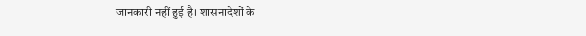जानकारी नहीं हुई है। शासनादेशों के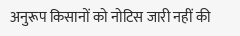अनुरूप किसानों को नोटिस जारी नहीं की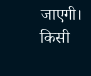जाएगी। किसी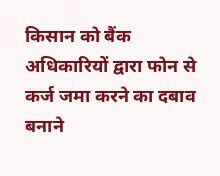किसान को बैंक अधिकारियों द्वारा फोन से कर्ज जमा करने का दबाव बनाने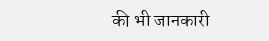की भी जानकारी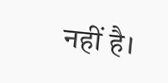नहीं है।